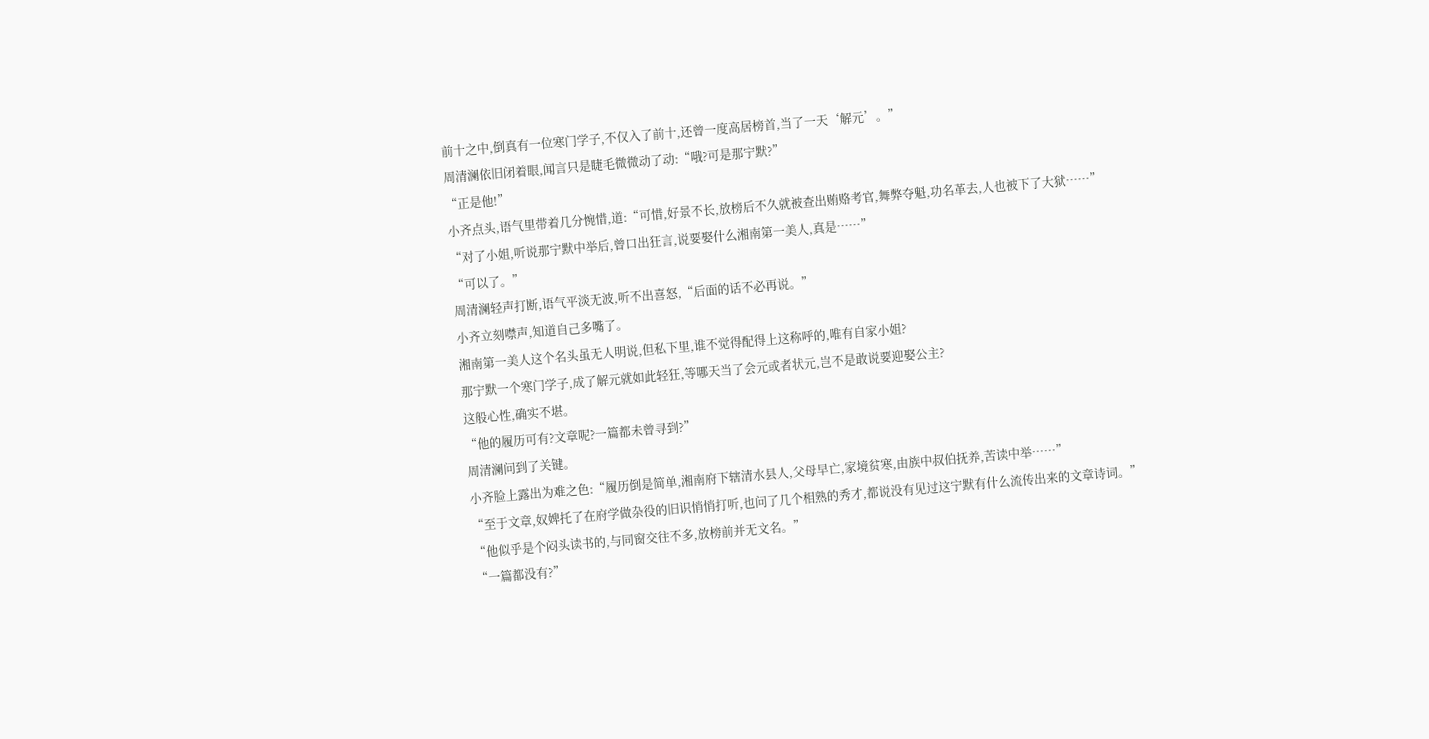前十之中,倒真有一位寒门学子,不仅入了前十,还曾一度高居榜首,当了一天‘解元’。”
周清澜依旧闭着眼,闻言只是睫毛微微动了动:“哦?可是那宁默?”
“正是他!”
小齐点头,语气里带着几分惋惜,道:“可惜,好景不长,放榜后不久就被查出贿赂考官,舞弊夺魁,功名革去,人也被下了大狱……”
“对了小姐,听说那宁默中举后,曾口出狂言,说要娶什么湘南第一美人,真是……”
“可以了。”
周清澜轻声打断,语气平淡无波,听不出喜怒,“后面的话不必再说。”
小齐立刻噤声,知道自己多嘴了。
湘南第一美人这个名头虽无人明说,但私下里,谁不觉得配得上这称呼的,唯有自家小姐?
那宁默一个寒门学子,成了解元就如此轻狂,等哪天当了会元或者状元,岂不是敢说要迎娶公主?
这般心性,确实不堪。
“他的履历可有?文章呢?一篇都未曾寻到?”
周清澜问到了关键。
小齐脸上露出为难之色:“履历倒是简单,湘南府下辖清水县人,父母早亡,家境贫寒,由族中叔伯抚养,苦读中举……”
“至于文章,奴婢托了在府学做杂役的旧识悄悄打听,也问了几个相熟的秀才,都说没有见过这宁默有什么流传出来的文章诗词。”
“他似乎是个闷头读书的,与同窗交往不多,放榜前并无文名。”
“一篇都没有?”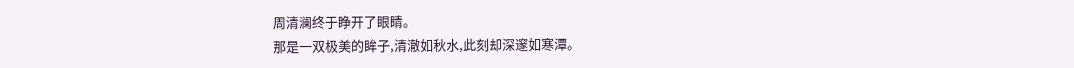周清澜终于睁开了眼睛。
那是一双极美的眸子,清澈如秋水,此刻却深邃如寒潭。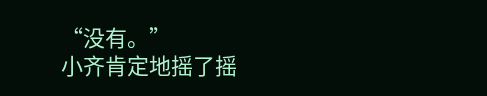“没有。”
小齐肯定地摇了摇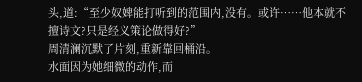头,道:“至少奴婢能打听到的范围内,没有。或许……他本就不擅诗文?只是经义策论做得好?”
周清澜沉默了片刻,重新靠回桶沿。
水面因为她细微的动作,而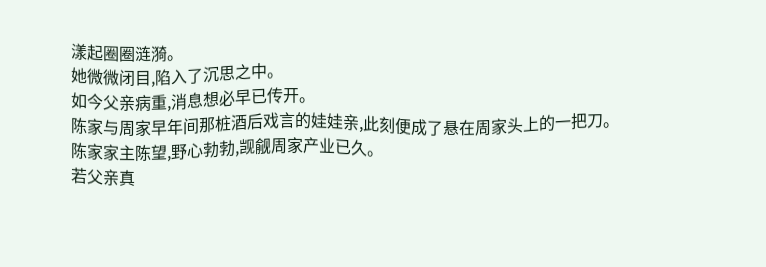漾起圈圈涟漪。
她微微闭目,陷入了沉思之中。
如今父亲病重,消息想必早已传开。
陈家与周家早年间那桩酒后戏言的娃娃亲,此刻便成了悬在周家头上的一把刀。
陈家家主陈望,野心勃勃,觊觎周家产业已久。
若父亲真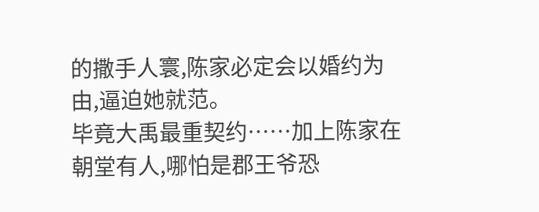的撒手人寰,陈家必定会以婚约为由,逼迫她就范。
毕竟大禹最重契约……加上陈家在朝堂有人,哪怕是郡王爷恐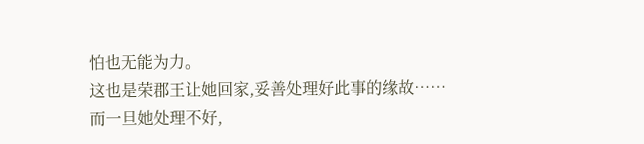怕也无能为力。
这也是荣郡王让她回家,妥善处理好此事的缘故……
而一旦她处理不好,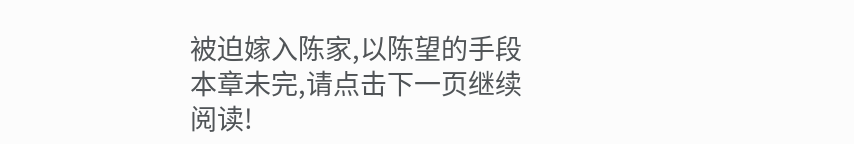被迫嫁入陈家,以陈望的手段
本章未完,请点击下一页继续阅读!